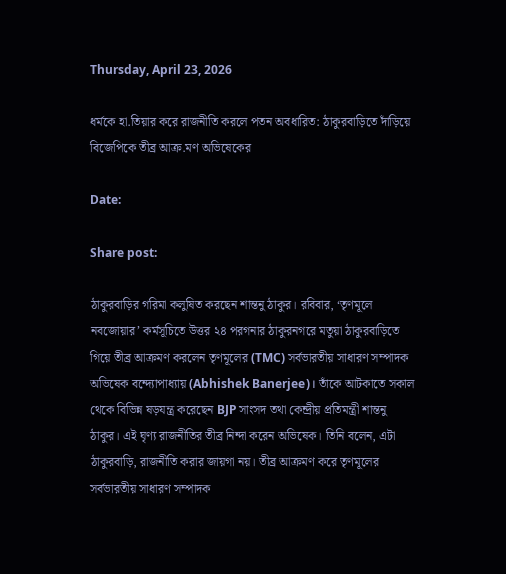Thursday, April 23, 2026

ধর্মকে হা.তিয়ার করে রাজনীতি করলে পতন অবধারিত: ঠাকুরবাড়িতে দাঁড়িয়ে বিজেপিকে তীব্র আক্র.মণ অভিষেকের

Date:

Share post:

ঠাকুরবাড়ির গরিমা কলুষিত করছেন শান্তনু ঠাকুর। রবিবার, ‘তৃণমূলে নবজোয়ার’ কর্মসূচিতে উত্তর ২৪ পরগনার ঠাকুরনগরে মতুয়া ঠাকুরবাড়িতে গিয়ে তীব্র আক্রমণ করলেন তৃণমূলের (TMC) সর্বভারতীয় সাধারণ সম্পাদক অভিষেক বন্দ্যোপাধ্যায় (Abhishek Banerjee)। তাঁকে আটকাতে সকাল থেকে বিভিন্ন ষড়যন্ত্র করেছেন BJP সাংসদ তথা কেন্দ্রীয় প্রতিমন্ত্রী শান্তনু ঠাকুর। এই ঘৃণ্য রাজনীতির তীব্র নিন্দা করেন অভিষেক। তিনি বলেন, এটা ঠাকুরবাড়ি, রাজনীতি করার জায়গা নয়। তীব্র আক্রমণ করে তৃণমূলের সর্বভারতীয় সাধারণ সম্পাদক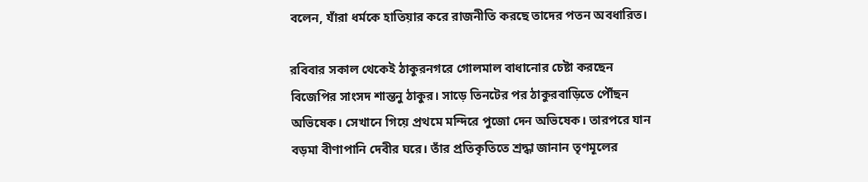বলেন, যাঁরা ধর্মকে হাতিয়ার করে রাজনীতি করছে তাদের পতন অবধারিত।

রবিবার সকাল থেকেই ঠাকুরনগরে গোলমাল বাধানোর চেষ্টা করছেন বিজেপির সাংসদ শান্তনু ঠাকুর। সাড়ে তিনটের পর ঠাকুরবাড়িতে পৌঁছন অভিষেক। সেখানে গিয়ে প্রথমে মন্দিরে পুজো দেন অভিষেক। তারপরে যান বড়মা বীণাপানি দেবীর ঘরে। তাঁর প্রতিকৃতিতে শ্রদ্ধা জানান তৃণমূলের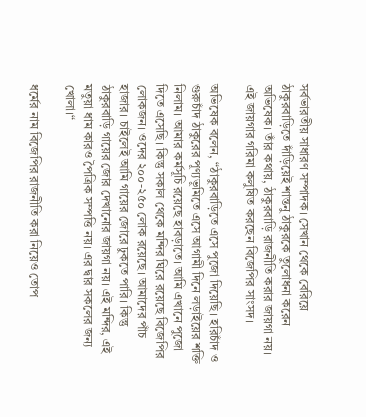সর্বভারতীয় সাধারণ সম্পাদক। সেখান থেকে বেরিয়ে ঠাকুরবাড়িতে দাঁড়িয়েই শান্তনু ঠাকুরকে তুলোধনা করেন অভিষেক। তাঁর কথায়, ঠাকুরবাড়ি রাজনীতি করার জায়গা নয়। এই জায়গার গরিমা কলুষিত করছেন বিজেপির সাংসদ।

অভিষেক বলেন, “ঠাকুরবাড়িতে এসে পুজো দিয়েছি। হরিচাঁদ ও গুরুচাঁদ ঠাকুরের পূণ্যভূমিতে এসে আগামী দিনে লড়াইয়ের শক্তি নিলাম। আমার কর্মসূচি রয়েছে হাবড়াতে। আমি এখানে পুজো দিতে এসেছি। কিন্তু সকাল থেকে মন্দির ঘিরে রয়েছে বিজেপির লোকজন। ওদের ২০০-২৫০ লোক রয়েছে। আমাদের পাঁচ হাজার। চাইলেই আমি গায়ের জোরে ঢুকতে পারি। কিন্তু ঠাকুরবাড়ি গায়ের জোর দেখানোর জায়গা নয়। এই মন্দির, এই মতুয়া ধাম কারও পৈত্রিক সম্পত্তি নয়। এর দ্বার সকলের জন্য খোলা।“

ধর্মের নাম বিজেপির রাজনীতি করা নিয়েও তোপ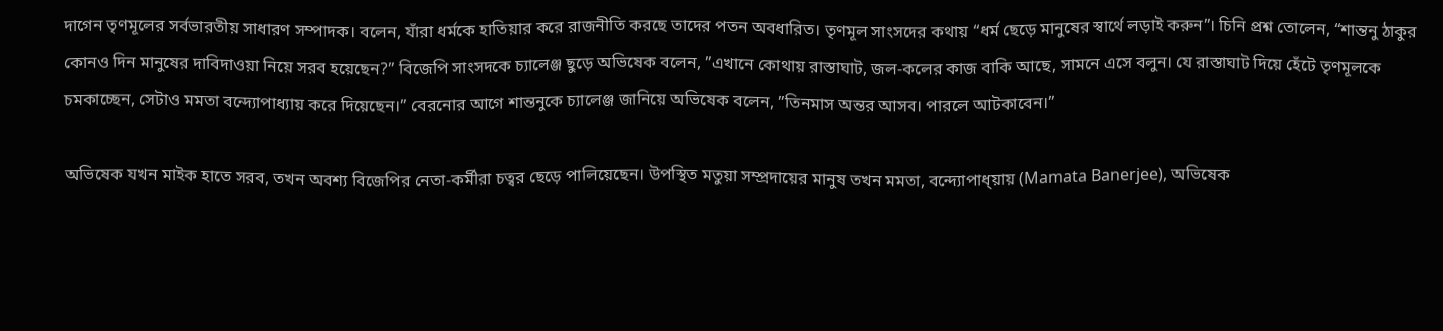দাগেন তৃণমূলের সর্বভারতীয় সাধারণ সম্পাদক। বলেন, যাঁরা ধর্মকে হাতিয়ার করে রাজনীতি করছে তাদের পতন অবধারিত। তৃণমূল সাংসদের কথায় “ধর্ম ছেড়ে মানুষের স্বার্থে লড়াই করুন”। চিনি প্রশ্ন তোলেন, “শান্তনু ঠাকুর কোনও দিন মানুষের দাবিদাওয়া নিয়ে সরব হয়েছেন?” বিজেপি সাংসদকে চ্যালেঞ্জ ছুড়ে অভিষেক বলেন, ”এখানে কোথায় রাস্তাঘাট, জল-কলের কাজ বাকি আছে, সামনে এসে বলুন। যে রাস্তাঘাট দিয়ে হেঁটে তৃণমূলকে চমকাচ্ছেন, সেটাও মমতা বন্দ্যোপাধ্যায় করে দিয়েছেন।” বেরনোর আগে শান্তনুকে চ্যালেঞ্জ জানিয়ে অভিষেক বলেন, ”তিনমাস অন্তর আসব। পারলে আটকাবেন।”

অভিষেক যখন মাইক হাতে সরব, তখন অবশ্য বিজেপির নেতা-কর্মীরা চত্বর ছেড়ে পালিয়েছেন। উপস্থিত মতুয়া সম্প্রদায়ের মানুষ তখন মমতা, বন্দ্যোপাধ্য়ায় (Mamata Banerjee), অভিষেক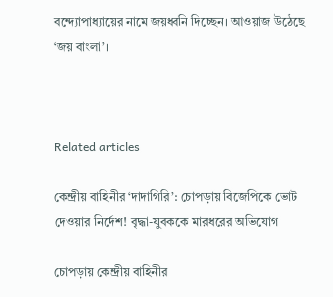বন্দ্যোপাধ্যায়ের নামে জয়ধ্বনি দিচ্ছেন। আওয়াজ উঠেছে ‘জয় বাংলা’।



Related articles

কেন্দ্রীয় বাহিনীর ‘দাদাগিরি’: চোপড়ায় বিজেপিকে ভোট দেওয়ার নির্দেশ! বৃদ্ধা-যুবককে মারধরের অভিযোগ

চোপড়ায় কেন্দ্রীয় বাহিনীর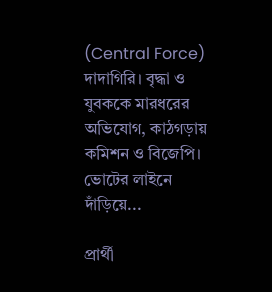(Central Force) দাদাগিরি। বৃদ্ধা ও যুবককে মারধরের অভিযোগ, কাঠগড়ায় কমিশন ও বিজেপি। ভোটের লাইনে দাঁড়িয়ে...

প্রার্থী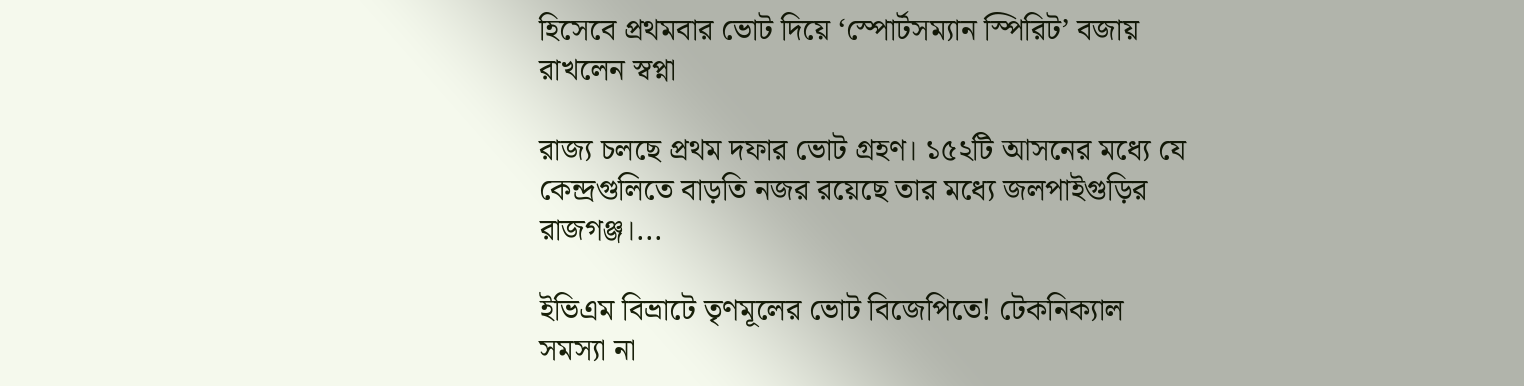হিসেবে প্রথমবার ভোট দিয়ে ‘স্পোর্টসম্যান স্পিরিট’ বজায় রাখলেন স্বপ্না

রাজ্য চলছে প্রথম দফার ভোট গ্রহণ। ১৫২টি আসনের মধ্যে যে কেন্দ্রগুলিতে বাড়তি নজর রয়েছে তার মধ্যে জলপাইগুড়ির রাজগঞ্জ।...

ইভিএম বিভ্রাটে তৃণমূলের ভোট বিজেপিতে! টেকনিক্যাল সমস্যা না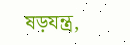ষড়যন্ত্র,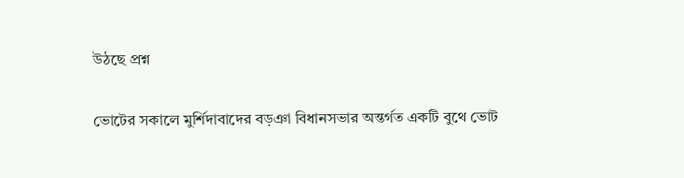উঠছে প্রশ্ন

ভোটের সকালে মুর্শিদাবাদের বড়ঞা বিধানসভার অন্তর্গত একটি বুথে ভোট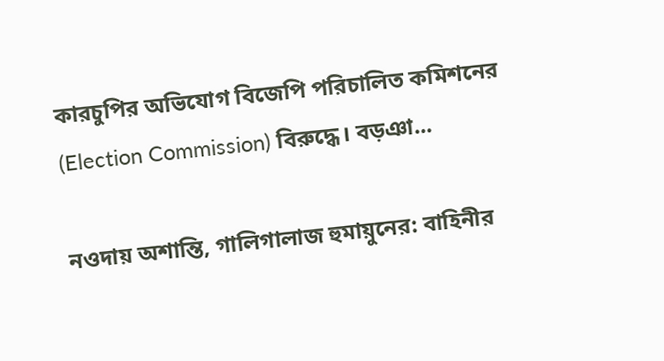কারচুপির অভিযোগ বিজেপি পরিচালিত কমিশনের (Election Commission) বিরুদ্ধে। বড়ঞা...

নওদায় অশান্তি, গালিগালাজ হুমায়ুনের: বাহিনীর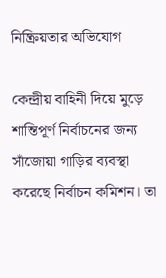নিষ্ক্রিয়তার অভিযোগ

কেন্দ্রীয় বাহিনী দিয়ে মুড়ে শান্তিপূর্ণ নির্বাচনের জন্য সাঁজোয়া গাড়ির ব্যবস্থা করেছে নির্বাচন কমিশন। তা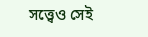সত্ত্বেও সেই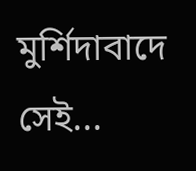মুর্শিদাবাদে সেই...